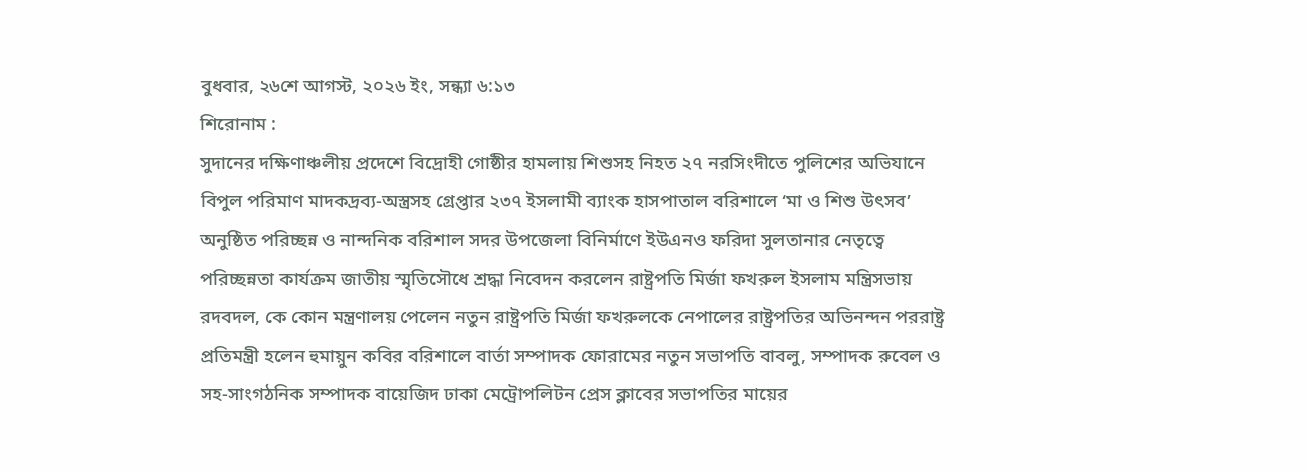বুধবার, ২৬শে আগস্ট, ২০২৬ ইং, সন্ধ্যা ৬:১৩
শিরোনাম :
সুদানের দক্ষিণাঞ্চলীয় প্রদেশে বিদ্রোহী গোষ্ঠীর হামলায় শিশুসহ নিহত ২৭ নরসিংদীতে পুলিশের অভিযানে বিপুল পরিমাণ মাদকদ্রব্য-অস্ত্রসহ গ্রেপ্তার ২৩৭ ইসলামী ব্যাংক হাসপাতাল বরিশালে ‘মা ও শিশু উৎসব’ অনুষ্ঠিত পরিচ্ছন্ন ও নান্দনিক বরিশাল সদর উপজেলা বিনির্মাণে ইউএনও ফরিদা সুলতানার নেতৃত্বে পরিচ্ছন্নতা কার্যক্রম জাতীয় স্মৃতিসৌধে শ্রদ্ধা নিবেদন করলেন রাষ্ট্রপতি মির্জা ফখরুল ইসলাম মন্ত্রিসভায় রদবদল, কে কোন মন্ত্রণালয় পেলেন নতুন রাষ্ট্রপতি মির্জা ফখরুলকে নেপালের রাষ্ট্রপতির অভিনন্দন পররাষ্ট্র প্রতিমন্ত্রী হলেন হুমায়ুন কবির বরিশালে বার্তা সম্পাদক ফোরামের নতুন সভাপতি বাবলু, সম্পাদক রুবেল ও সহ-সাংগঠনিক সম্পাদক বায়েজিদ ঢাকা মেট্রোপলিটন প্রেস ক্লাবের সভাপতির মায়ের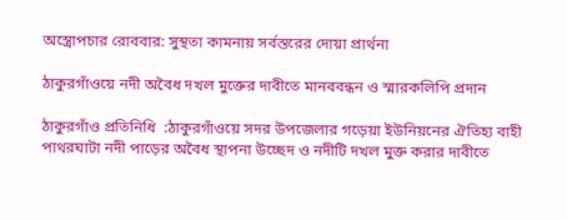অস্ত্রোপচার রোববার: সুস্থতা কামনায় সর্বস্তরের দোয়া প্রার্থনা

ঠাকুরগাঁওয়ে নদী অবৈধ দখল মুক্তের দাবীতে মানববন্ধন ও স্মারকলিপি প্রদান

ঠাকুরগাঁও প্রতিনিধি  :ঠাকুরগাঁওয়ে সদর উপজেলার গড়েয়া ইউনিয়নের ঐতিহ্য বাহী পাথরঘাটা নদী পাড়ের অবৈধ স্থাপনা উচ্ছেদ ও নদীটি দখল মুক্ত করার দাবীতে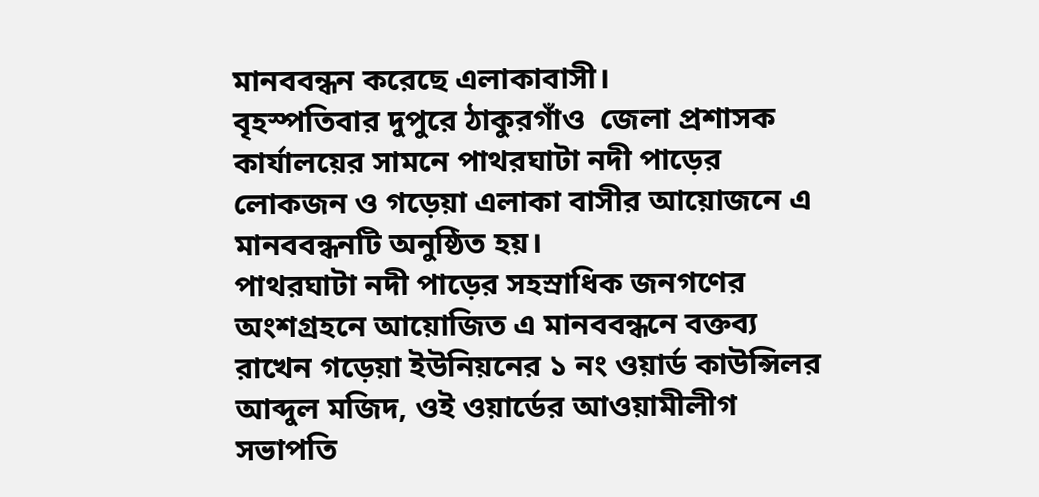মানববন্ধন করেছে এলাকাবাসী।
বৃহস্পতিবার দুপুরে ঠাকুরগাঁও  জেলা প্রশাসক কার্যালয়ের সামনে পাথরঘাটা নদী পাড়ের লোকজন ও গড়েয়া এলাকা বাসীর আয়োজনে এ মানববন্ধনটি অনুষ্ঠিত হয়।
পাথরঘাটা নদী পাড়ের সহস্রাধিক জনগণের অংশগ্রহনে আয়োজিত এ মানববন্ধনে বক্তব্য রাখেন গড়েয়া ইউনিয়নের ১ নং ওয়ার্ড কাউন্সিলর আব্দুল মজিদ, ওই ওয়ার্ডের আওয়ামীলীগ সভাপতি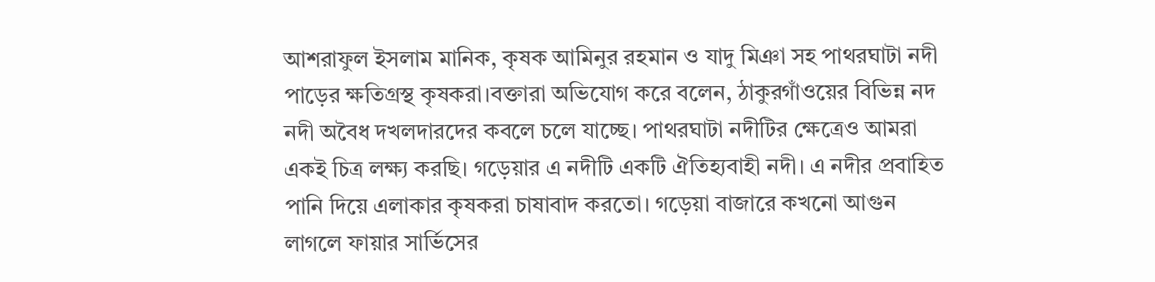আশরাফুল ইসলাম মানিক, কৃষক আমিনুর রহমান ও যাদু মিঞা সহ পাথরঘাটা নদী পাড়ের ক্ষতিগ্রস্থ কৃষকরা।বক্তারা অভিযোগ করে বলেন, ঠাকুরগাঁওয়ের বিভিন্ন নদ নদী অবৈধ দখলদারদের কবলে চলে যাচ্ছে। পাথরঘাটা নদীটির ক্ষেত্রেও আমরা একই চিত্র লক্ষ্য করছি। গড়েয়ার এ নদীটি একটি ঐতিহ্যবাহী নদী। এ নদীর প্রবাহিত পানি দিয়ে এলাকার কৃষকরা চাষাবাদ করতো। গড়েয়া বাজারে কখনো আগুন লাগলে ফায়ার সার্ভিসের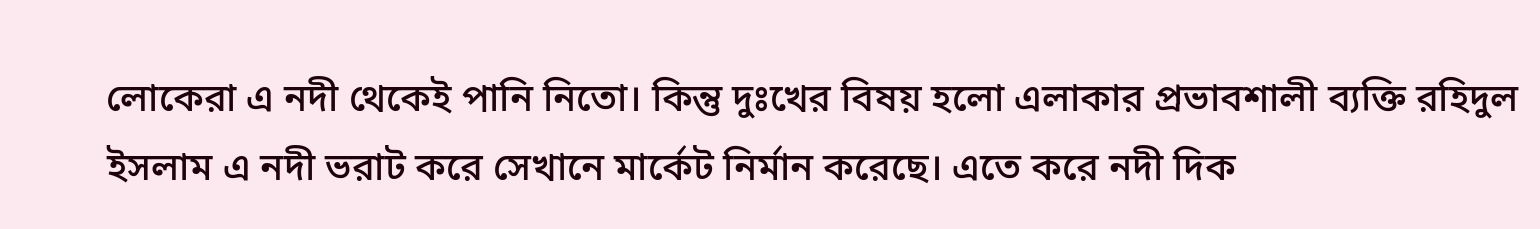লোকেরা এ নদী থেকেই পানি নিতো। কিন্তু দুঃখের বিষয় হলো এলাকার প্রভাবশালী ব্যক্তি রহিদুল ইসলাম এ নদী ভরাট করে সেখানে মার্কেট নির্মান করেছে। এতে করে নদী দিক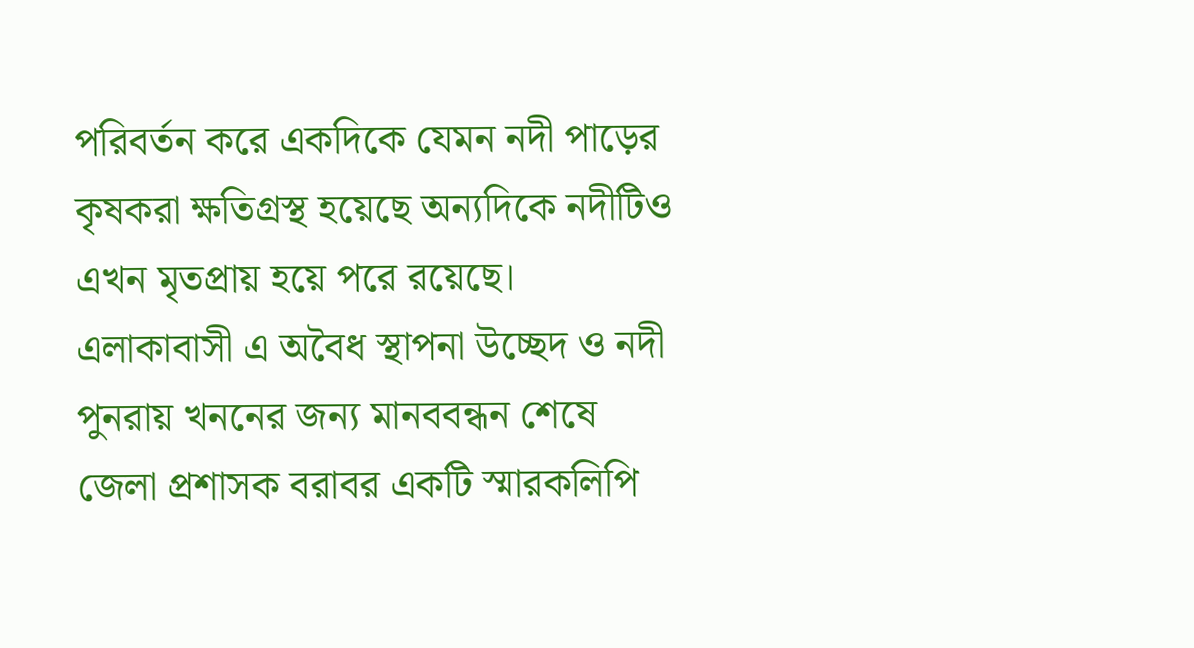পরিবর্তন করে একদিকে যেমন নদী পাড়ের কৃষকরা ক্ষতিগ্রস্থ হয়েছে অন্যদিকে নদীটিও এখন মৃতপ্রায় হয়ে পরে রয়েছে।
এলাকাবাসী এ অবৈধ স্থাপনা উচ্ছেদ ও নদী পুনরায় খননের জন্য মানববন্ধন শেষে জেলা প্রশাসক বরাবর একটি স্মারকলিপি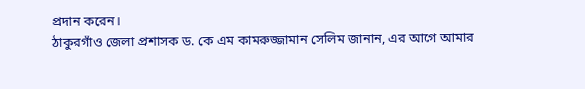প্রদান করেন।
ঠাকুরগাঁও জেলা প্রশাসক ড. কে এম কামরুজ্জামান সেলিম জানান, এর আগে আমার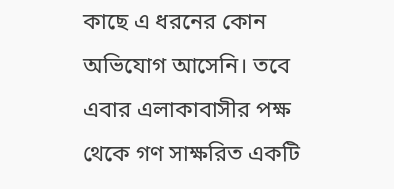কাছে এ ধরনের কোন অভিযোগ আসেনি। তবে এবার এলাকাবাসীর পক্ষ থেকে গণ সাক্ষরিত একটি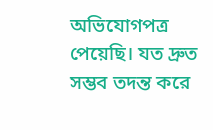অভিযোগপত্র পেয়েছি। যত দ্রুত সম্ভব তদন্ত করে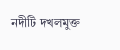নদীটি দখলমুক্ত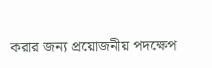করার জন্য প্রয়োজনীয় পদক্ষেপ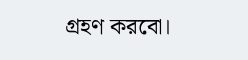গ্রহণ করবো।